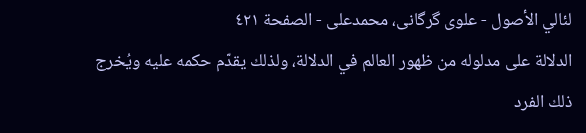لئالي الأصول - علوی گرگانی، محمدعلی - الصفحة ٤٢١
الدلالة على مدلوله من ظهور العالم في الدلالة، ولذلك يقدّم حكمه عليه ويُخرج ذلك الفرد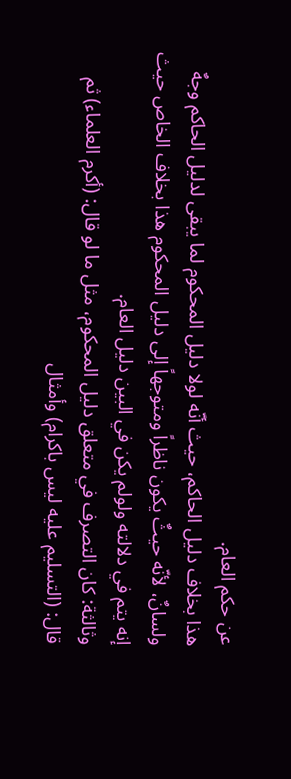عن حكم العام.
هذا بخلاف دليل الحاكم، حيث أنّه لولا دليل المحكوم لما يبقى لدليل الحاكم وجهٌ ولسانٌ، لأنّه حيثٌ يكون ناظراً ومتوجهاً إلى دليل المحكوم هذا بخلاف الخاص حيث إنه يتم في دلالته ولولم يكن في البين دليل العام.
وثالثة: كان التصرف في متعلق دليل المحكوم، مثل ما لو قال: (أكرم العلماء) ثم قال: (التسليم عليه ليس باكرام) وأمثال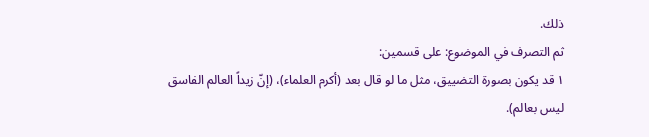ذلك.
ثم التصرف في الموضوع: على قسمين:
١ قد يكون بصورة التضييق، مثل ما لو قال بعد (أكرم العلماء)، (إنّ زيداً العالم الفاسق ليس بعالم).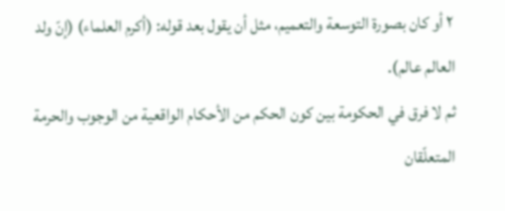٢ أو كان بصورة التوسعة والتعميم، مثل أن يقول بعد قوله: (أكرم العلماء) (إنّ ولد العالم عالم).
ثم لا فرق في الحكومة بين كون الحكم من الأحكام الواقعية من الوجوب والحرمة المتعلّقان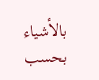بالأشياء بحسب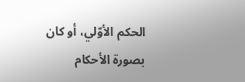الحكم الأوّلي، أو كان بصورة الأحكام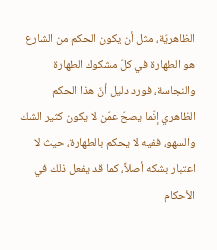الظاهريّة، مثل أن يكون الحكم من الشارع هو الطهارة في كلّ مشكوك الطهارة والنجاسة، فورد دليل أنّ هذا الحكم الظاهري إنّما يصحّ عمّن لا يكون كثير الشك والسهو، ففيه لا يحكم بالطهارة، حيث لا اعتبار بشكه أصلاً، كما قد يفعل ذلك في الأحكام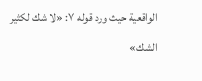الواقعية حيث ورد قوله ٧: «لا شك لكثير الشك»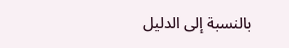بالنسبة إلى الدليل